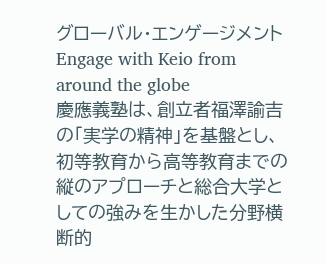グローバル・エンゲージメント
Engage with Keio from around the globe
慶應義塾は、創立者福澤諭吉の「実学の精神」を基盤とし、初等教育から高等教育までの縦のアプローチと総合大学としての強みを生かした分野横断的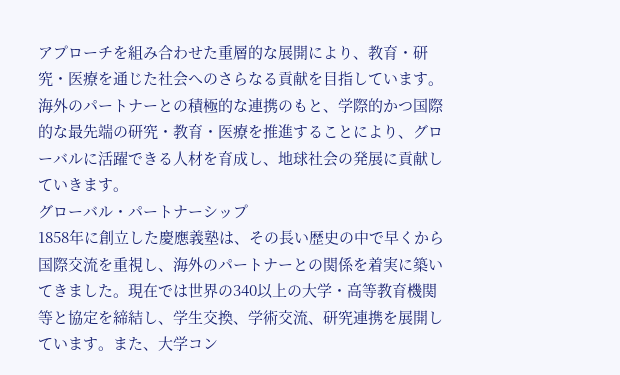アプローチを組み合わせた重層的な展開により、教育・研究・医療を通じた社会へのさらなる貢献を目指しています。海外のパートナーとの積極的な連携のもと、学際的かつ国際的な最先端の研究・教育・医療を推進することにより、グローバルに活躍できる人材を育成し、地球社会の発展に貢献していきます。
グローバル・パートナーシップ
1858年に創立した慶應義塾は、その長い歴史の中で早くから国際交流を重視し、海外のパートナーとの関係を着実に築いてきました。現在では世界の340以上の大学・高等教育機関等と協定を締結し、学生交換、学術交流、研究連携を展開しています。また、大学コン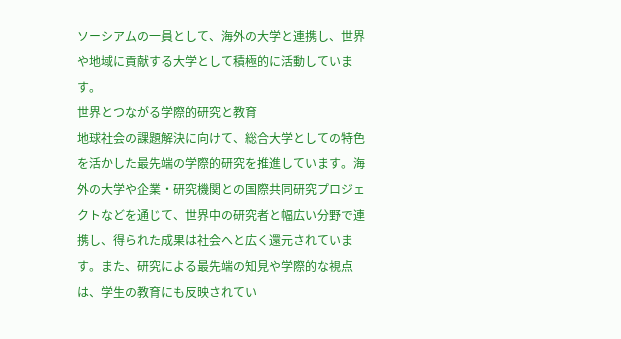ソーシアムの一員として、海外の大学と連携し、世界や地域に貢献する大学として積極的に活動しています。
世界とつながる学際的研究と教育
地球社会の課題解決に向けて、総合大学としての特色を活かした最先端の学際的研究を推進しています。海外の大学や企業・研究機関との国際共同研究プロジェクトなどを通じて、世界中の研究者と幅広い分野で連携し、得られた成果は社会へと広く還元されています。また、研究による最先端の知見や学際的な視点は、学生の教育にも反映されてい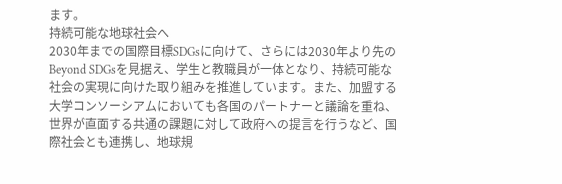ます。
持続可能な地球社会へ
2030年までの国際目標SDGsに向けて、さらには2030年より先のBeyond SDGsを見据え、学生と教職員が一体となり、持続可能な社会の実現に向けた取り組みを推進しています。また、加盟する大学コンソーシアムにおいても各国のパートナーと議論を重ね、世界が直面する共通の課題に対して政府への提言を行うなど、国際社会とも連携し、地球規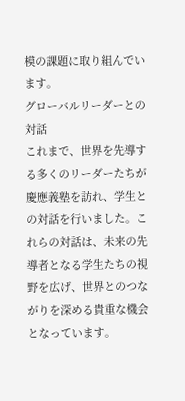模の課題に取り組んでいます。
グローバルリーダーとの対話
これまで、世界を先導する多くのリーダーたちが慶應義塾を訪れ、学生との対話を行いました。これらの対話は、未来の先導者となる学生たちの視野を広げ、世界とのつながりを深める貴重な機会となっています。